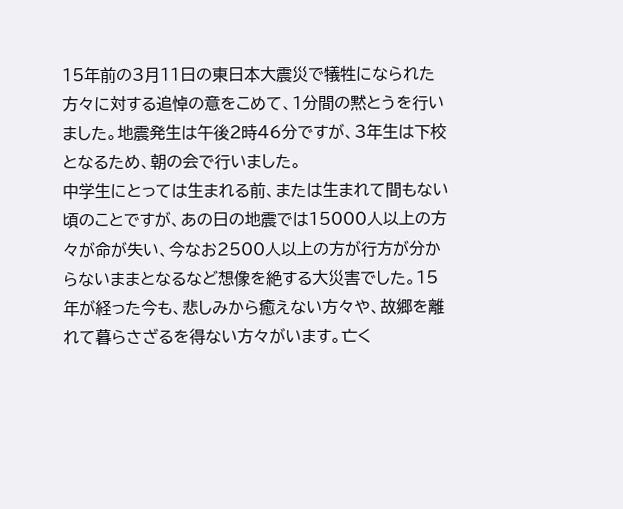15年前の3月11日の東日本大震災で犠牲になられた方々に対する追悼の意をこめて、1分間の黙とうを行いました。地震発生は午後2時46分ですが、3年生は下校となるため、朝の会で行いました。
中学生にとっては生まれる前、または生まれて間もない頃のことですが、あの日の地震では15000人以上の方々が命が失い、今なお2500人以上の方が行方が分からないままとなるなど想像を絶する大災害でした。15年が経った今も、悲しみから癒えない方々や、故郷を離れて暮らさざるを得ない方々がいます。亡く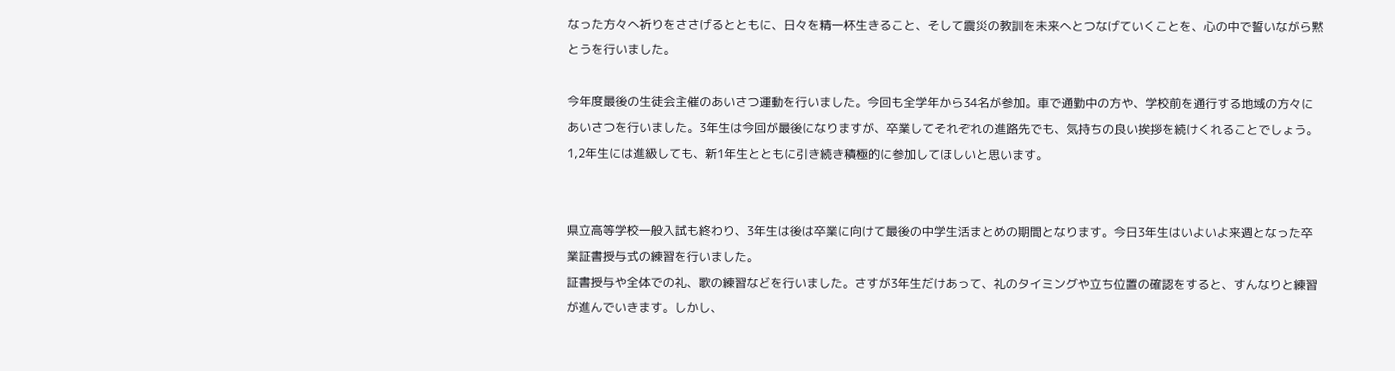なった方々へ祈りをささげるとともに、日々を精一杯生きること、そして震災の教訓を未来へとつなげていくことを、心の中で誓いながら黙とうを行いました。

今年度最後の生徒会主催のあいさつ運動を行いました。今回も全学年から34名が参加。車で通勤中の方や、学校前を通行する地域の方々にあいさつを行いました。3年生は今回が最後になりますが、卒業してそれぞれの進路先でも、気持ちの良い挨拶を続けくれることでしょう。1,2年生には進級しても、新1年生とともに引き続き積極的に参加してほしいと思います。


県立高等学校一般入試も終わり、3年生は後は卒業に向けて最後の中学生活まとめの期間となります。今日3年生はいよいよ来週となった卒業証書授与式の練習を行いました。
証書授与や全体での礼、歌の練習などを行いました。さすが3年生だけあって、礼のタイミングや立ち位置の確認をすると、すんなりと練習が進んでいきます。しかし、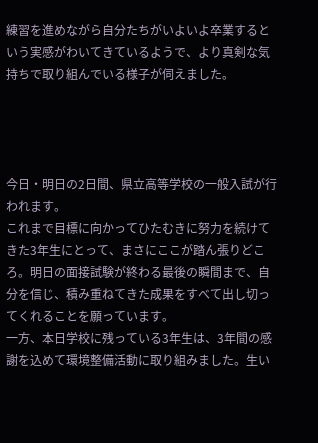練習を進めながら自分たちがいよいよ卒業するという実感がわいてきているようで、より真剣な気持ちで取り組んでいる様子が伺えました。




今日・明日の2日間、県立高等学校の一般入試が行われます。
これまで目標に向かってひたむきに努力を続けてきた3年生にとって、まさにここが踏ん張りどころ。明日の面接試験が終わる最後の瞬間まで、自分を信じ、積み重ねてきた成果をすべて出し切ってくれることを願っています。
一方、本日学校に残っている3年生は、3年間の感謝を込めて環境整備活動に取り組みました。生い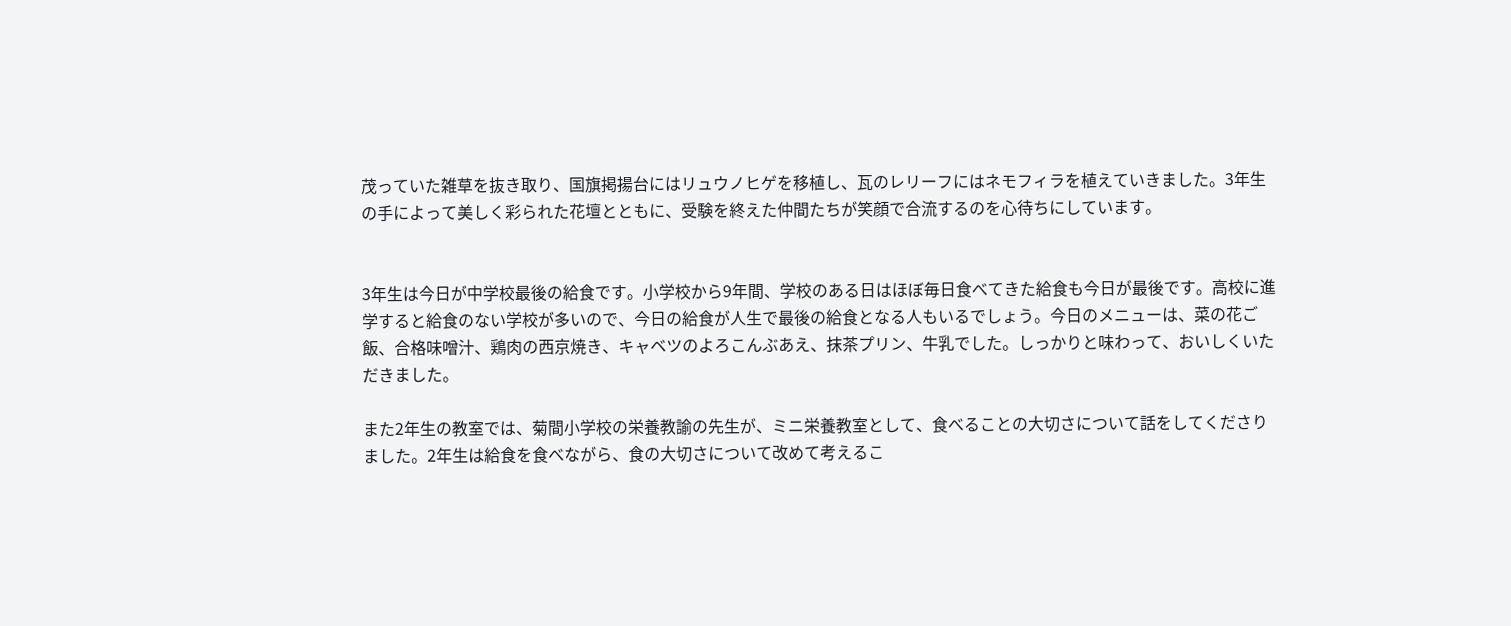茂っていた雑草を抜き取り、国旗掲揚台にはリュウノヒゲを移植し、瓦のレリーフにはネモフィラを植えていきました。3年生の手によって美しく彩られた花壇とともに、受験を終えた仲間たちが笑顔で合流するのを心待ちにしています。


3年生は今日が中学校最後の給食です。小学校から9年間、学校のある日はほぼ毎日食べてきた給食も今日が最後です。高校に進学すると給食のない学校が多いので、今日の給食が人生で最後の給食となる人もいるでしょう。今日のメニューは、菜の花ご飯、合格味噌汁、鶏肉の西京焼き、キャベツのよろこんぶあえ、抹茶プリン、牛乳でした。しっかりと味わって、おいしくいただきました。

また2年生の教室では、菊間小学校の栄養教諭の先生が、ミニ栄養教室として、食べることの大切さについて話をしてくださりました。2年生は給食を食べながら、食の大切さについて改めて考えるこ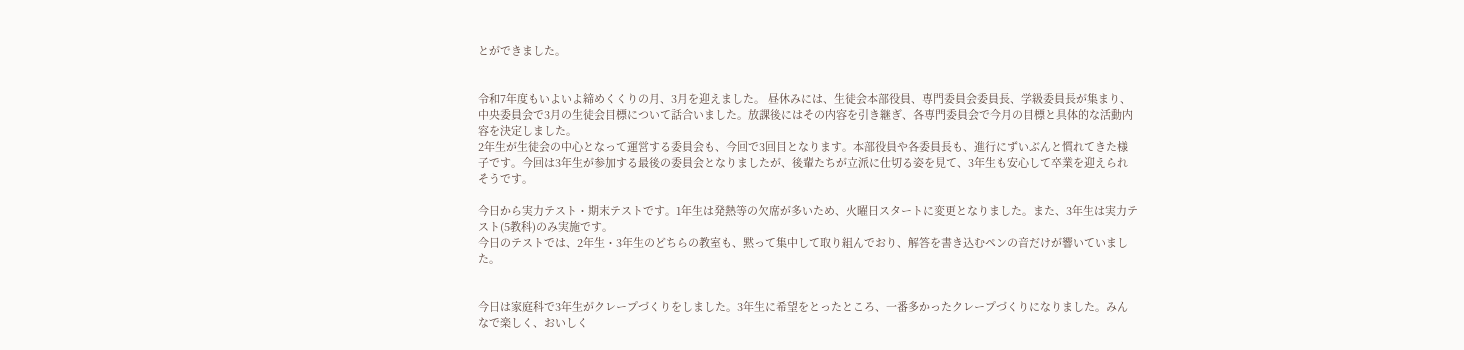とができました。


令和7年度もいよいよ締めくくりの月、3月を迎えました。 昼休みには、生徒会本部役員、専門委員会委員長、学級委員長が集まり、中央委員会で3月の生徒会目標について話合いました。放課後にはその内容を引き継ぎ、各専門委員会で今月の目標と具体的な活動内容を決定しました。
2年生が生徒会の中心となって運営する委員会も、今回で3回目となります。本部役員や各委員長も、進行にずいぶんと慣れてきた様子です。今回は3年生が参加する最後の委員会となりましたが、後輩たちが立派に仕切る姿を見て、3年生も安心して卒業を迎えられそうです。

今日から実力テスト・期末テストです。1年生は発熱等の欠席が多いため、火曜日スタートに変更となりました。また、3年生は実力テスト(5教科)のみ実施です。
今日のテストでは、2年生・3年生のどちらの教室も、黙って集中して取り組んでおり、解答を書き込むペンの音だけが響いていました。


今日は家庭科で3年生がクレープづくりをしました。3年生に希望をとったところ、一番多かったクレープづくりになりました。みんなで楽しく、おいしく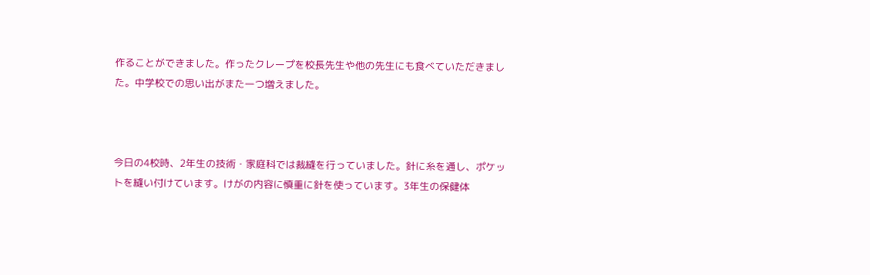作ることができました。作ったクレープを校長先生や他の先生にも食べていただきました。中学校での思い出がまた一つ増えました。



今日の4校時、2年生の技術・家庭科では裁縫を行っていました。針に糸を通し、ポケットを縫い付けています。けがの内容に慎重に針を使っています。3年生の保健体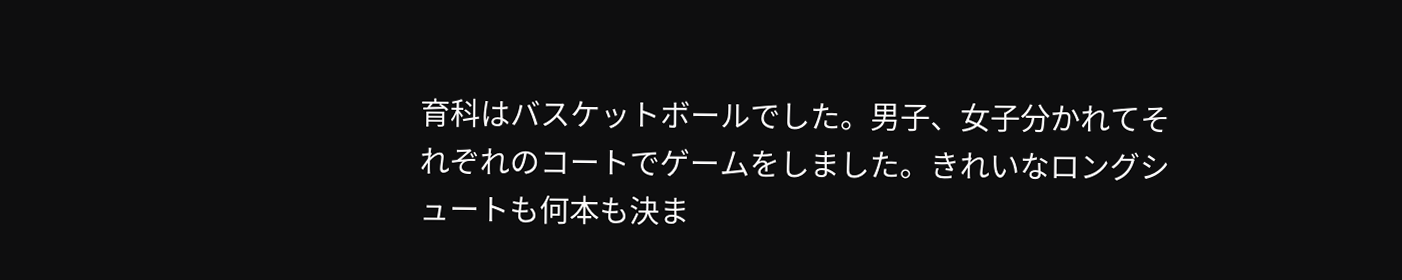育科はバスケットボールでした。男子、女子分かれてそれぞれのコートでゲームをしました。きれいなロングシュートも何本も決ま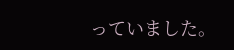っていました。